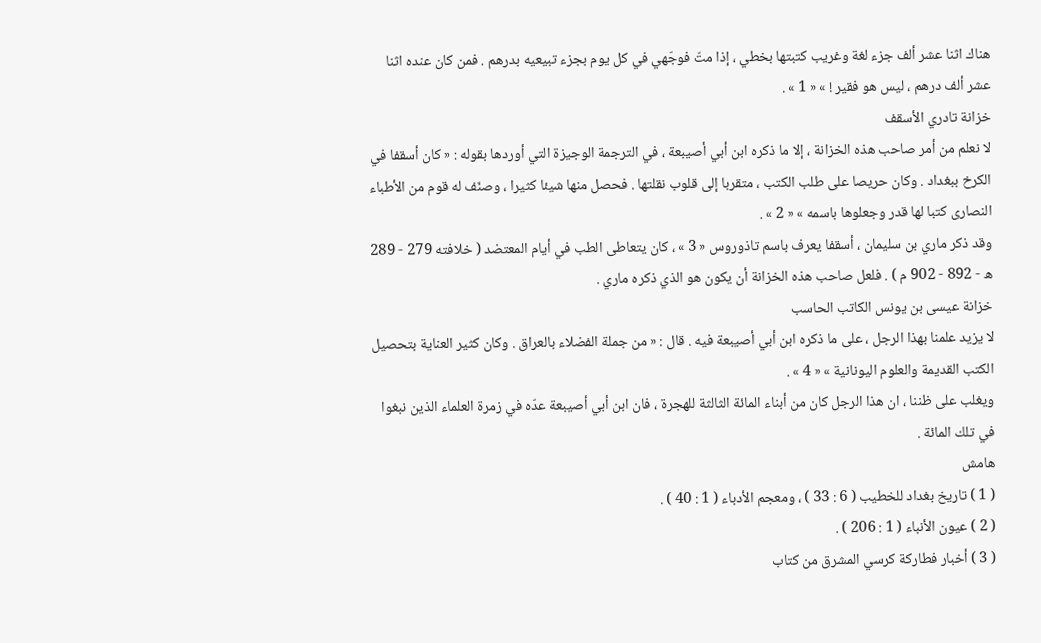هناك اثنا عشر ألف جزء لغة وغريب كتبتها بخطي ، إذا متّ فوجّهي في كل يوم بجزء تبيعيه بدرهم . فمن كان عنده اثنا عشر ألف درهم ، ليس هو فقير ! » « 1 » .
خزانة تادري الأسقف
لا نعلم من أمر صاحب هذه الخزانة ، إلا ما ذكره ابن أبي أصيبعة ، في الترجمة الوجيزة التي أوردها بقوله : « كان أسقفا في الكرخ ببغداد . وكان حريصا على طلب الكتب ، متقربا إلى قلوب نقلتها . فحصل منها شيئا كثيرا ، وصنّف له قوم من الأطباء النصارى كتبا لها قدر وجعلوها باسمه » « 2 » .
وقد ذكر ماري بن سليمان ، أسقفا يعرف باسم تاذوروس « 3 » ، كان يتعاطى الطب في أيام المعتضد ( خلافته 279 - 289 ه - 892 - 902 م ) . فلعل صاحب هذه الخزانة أن يكون هو الذي ذكره ماري .
خزانة عيسى بن يونس الكاتب الحاسب
لا يزيد علمنا بهذا الرجل ، على ما ذكره ابن أبي أصيبعة فيه . قال : « من جملة الفضلاء بالعراق . وكان كثير العناية بتحصيل الكتب القديمة والعلوم اليونانية » « 4 » .
ويغلب على ظننا ، ان هذا الرجل كان من أبناء المائة الثالثة للهجرة ، فان ابن أبي أصيبعة عدّه في زمرة العلماء الذين نبغوا في تلك المائة .
هامش
( 1 ) تاريخ بغداد للخطيب ( 6 : 33 ) ، ومعجم الأدباء ( 1 : 40 ) .
( 2 ) عيون الأنباء ( 1 : 206 ) .
( 3 ) أخبار فطاركة كرسي المشرق من كتاب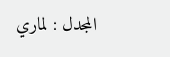المجدل : لماري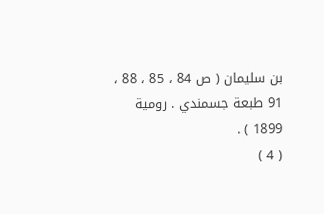بن سليمان ( ص 84 ، 85 ، 88 ، 91 طبعة جسمندي . رومية 1899 ) .
( 4 )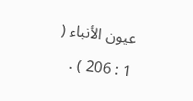عيون الأنباء ( 1 : 206 ) .